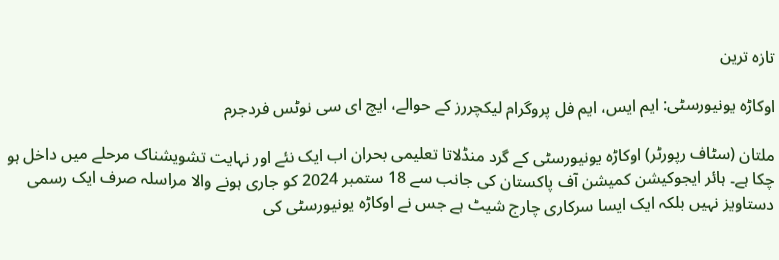تازہ ترین

اوکاڑہ یونیورسٹی: ایم ایس، ایم فل پروگرام لیکچررز کے حوالے، ایچ ای سی نوٹس فردجرم

ملتان (سٹاف رپورٹر) اوکاڑہ یونیورسٹی کے گرد منڈلاتا تعلیمی بحران اب ایک نئے اور نہایت تشویشناک مرحلے میں داخل ہو چکا ہے۔ ہائر ایجوکیشن کمیشن آف پاکستان کی جانب سے 18 ستمبر 2024 کو جاری ہونے والا مراسلہ صرف ایک رسمی دستاویز نہیں بلکہ ایک ایسا سرکاری چارج شیٹ ہے جس نے اوکاڑہ یونیورسٹی کی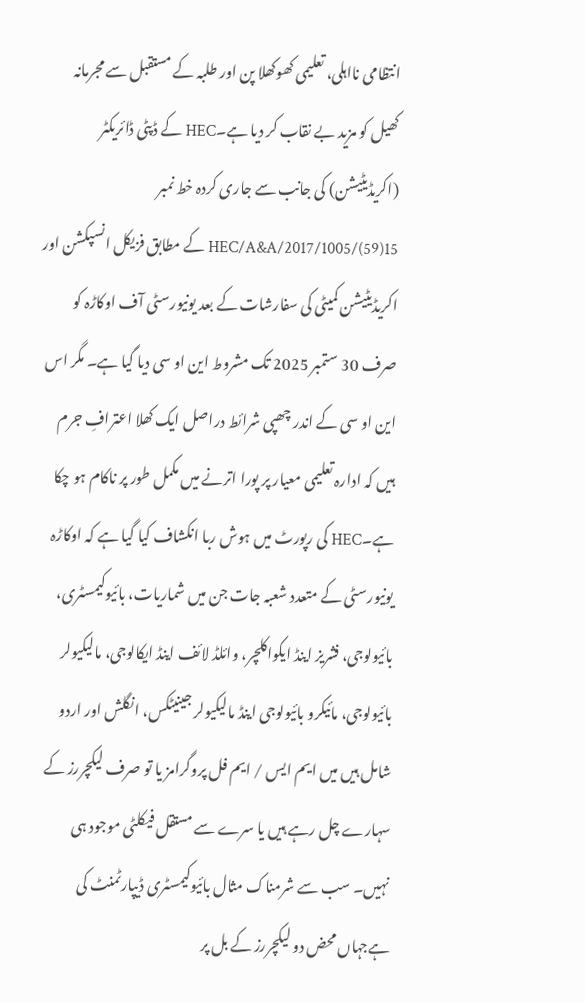انتظامی نااہلی، تعلیمی کھوکھلا پن اور طلبہ کے مستقبل سے مجرمانہ کھیل کو مزید بے نقاب کر دیا ہے۔HEC کے ڈپٹی ڈائریکٹر (اکریڈیٹیشن) کی جانب سے جاری کردہ خط نمبر 15(59)/HEC/A&A/2017/1005 کے مطابق فزیکل انسپکشن اور اکریڈیٹیشن کمیٹی کی سفارشات کے بعد یونیورسٹی آف اوکاڑہ کو صرف 30 ستمبر 2025 تک مشروط این او سی دیا گیا ہے۔ مگر اس این او سی کے اندر چھپی شرائط دراصل ایک کھلا اعترافِ جرم ہیں کہ ادارہ تعلیمی معیار پر پورا اترنے میں مکمل طور پر ناکام ہو چکا ہے۔HEC کی رپورٹ میں ہوش ربا انکشاف کیا گیا ہے کہ اوکاڑہ یونیورسٹی کے متعدد شعبہ جات جن میں شماریات، بائیوکیمسٹری، بائیولوجی، فشریز اینڈ ایکواکلچر، وائلڈ لائف اینڈ ایکالوجی، مالیکیولر بائیولوجی، مائیکرو بائیولوجی اینڈ مالیکیولر جینیٹکس، انگلش اور اردو شامل ہیں میں ایم ایس / ایم فل پروگرامز یا تو صرف لیکچررز کے سہارے چل رہے ہیں یا سرے سے مستقل فیکلٹی موجود ہی نہیں۔ سب سے شرمناک مثال بائیوکیمسٹری ڈیپارٹمنٹ کی ہےجہاں محض دو لیکچررز کے بل پر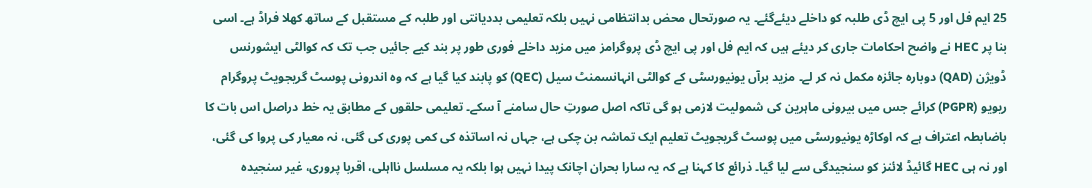25 ایم فل اور 5 پی ایچ ڈی طلبہ کو داخلے دیئےگئے۔ یہ صورتحال محض بدانتظامی نہیں بلکہ تعلیمی بددیانتی اور طلبہ کے مستقبل کے ساتھ کھلا فراڈ ہے۔ اسی بنا پر HEC نے واضح احکامات جاری کر دیئے ہیں کہ ایم فل اور پی ایچ ڈی پروگرامز میں مزید داخلے فوری طور پر بند کیے جائیں جب تک کہ کوالٹی ایشورنس ڈویژن (QAD) دوبارہ جائزہ مکمل نہ کر لے۔ مزید برآں یونیورسٹی کے کوالٹی انہانسمنٹ سیل (QEC) کو پابند کیا گیا ہے کہ وہ اندرونی پوسٹ گریجویٹ پروگرام ریویو (PGPR) کرائے جس میں بیرونی ماہرین کی شمولیت لازمی ہو گی تاکہ اصل صورتِ حال سامنے آ سکے۔ تعلیمی حلقوں کے مطابق یہ خط دراصل اس بات کا باضابطہ اعتراف ہے کہ اوکاڑہ یونیورسٹی میں پوسٹ گریجویٹ تعلیم ایک تماشہ بن چکی ہے، جہاں نہ اساتذہ کی کمی پوری کی گئی، نہ معیار کی پروا کی گئی، اور نہ ہی HEC گائیڈ لائنز کو سنجیدگی سے لیا گیا۔ ذرائع کا کہنا ہے کہ یہ سارا بحران اچانک پیدا نہیں ہوا بلکہ یہ مسلسل نااہلی، اقربا پروری، غیر سنجیدہ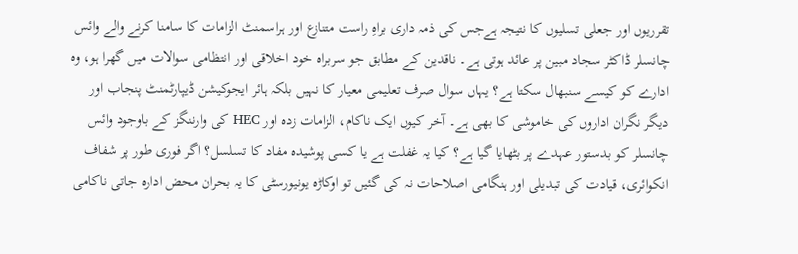تقرریوں اور جعلی تسلیوں کا نتیجہ ہےجس کی ذمہ داری براہِ راست متنازع اور ہراسمنٹ الزامات کا سامنا کرنے والے وائس چانسلر ڈاکٹر سجاد مبین پر عائد ہوتی ہے۔ ناقدین کے مطابق جو سربراہ خود اخلاقی اور انتظامی سوالات میں گھرا ہو، وہ ادارے کو کیسے سنبھال سکتا ہے؟ یہاں سوال صرف تعلیمی معیار کا نہیں بلکہ ہائر ایجوکیشن ڈیپارٹمنٹ پنجاب اور دیگر نگران اداروں کی خاموشی کا بھی ہے۔ آخر کیوں ایک ناکام، الزامات زدہ اور HEC کی وارننگز کے باوجود وائس چانسلر کو بدستور عہدے پر بٹھایا گیا ہے؟ کیا یہ غفلت ہے یا کسی پوشیدہ مفاد کا تسلسل؟ اگر فوری طور پر شفاف انکوائری، قیادت کی تبدیلی اور ہنگامی اصلاحات نہ کی گئیں تو اوکاڑہ یونیورسٹی کا یہ بحران محض ادارہ جاتی ناکامی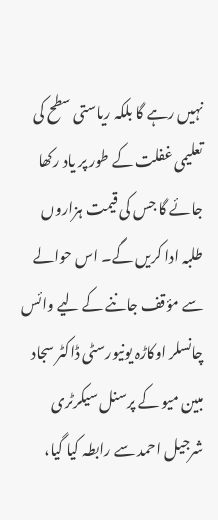نہیں رہے گا بلکہ ریاستی سطح کی تعلیمی غفلت کے طور پر یاد رکھا جائے گا جس کی قیمت ہزاروں طلبہ ادا کریں گے۔ اس حوالے سے مؤقف جاننے کے لیے وائس چانسلر اوکاڑہ یونیورسٹی ڈاکٹر سجاد مبین میو کے پرسنل سیکرٹری شرجیل احمد سے رابطہ کیا گیا،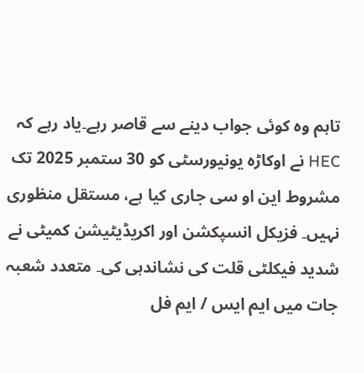تاہم وہ کوئی جواب دینے سے قاصر رہے۔یاد رہے کہ HEC نے اوکاڑہ یونیورسٹی کو 30 ستمبر 2025 تک مشروط این او سی جاری کیا ہے، مستقل منظوری نہیں۔ فزیکل انسپکشن اور اکریڈیٹیشن کمیٹی نے شدید فیکلٹی قلت کی نشاندہی کی۔ متعدد شعبہ جات میں ایم ایس / ایم فل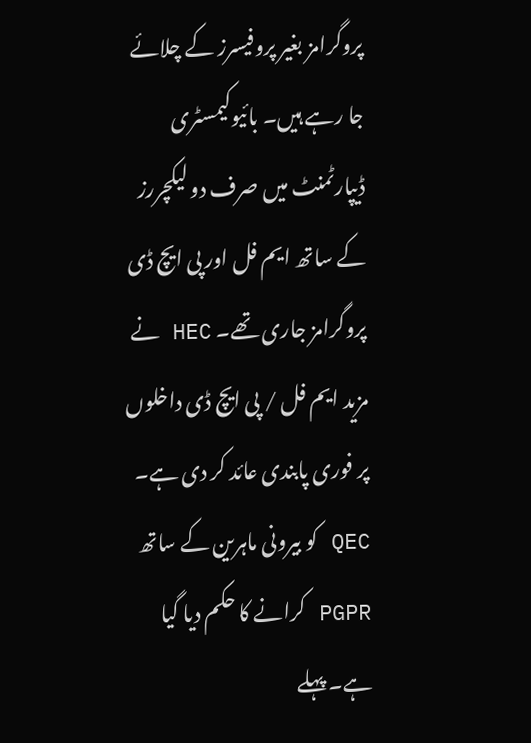پروگرامز بغیر پروفیسرز کے چلائے جا رہے ہیں۔ بائیوکیمسٹری ڈیپارٹمنٹ میں صرف دو لیکچررز کے ساتھ ایم فل اور پی ایچ ڈی پروگرامز جاری تھے۔ HEC نے مزید ایم فل / پی ایچ ڈی داخلوں پر فوری پابندی عائد کر دی ہے۔ QEC کو بیرونی ماہرین کے ساتھ PGPR کرانے کا حکم دیا گیا ہے۔ پہلے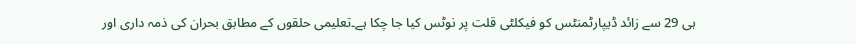ہی 29 سے زائد ڈیپارٹمنٹس کو فیکلٹی قلت پر نوٹس کیا جا چکا ہے۔تعلیمی حلقوں کے مطابق بحران کی ذمہ داری اور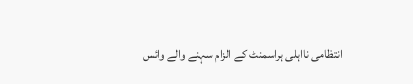انتظامی نااہلی ہراسمنٹ کے الزام سہنے والے وائس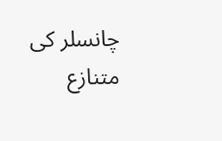چانسلر کی متنازع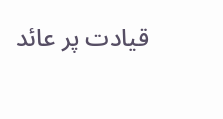قیادت پر عائد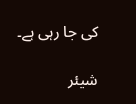کی جا رہی ہے۔

شیئر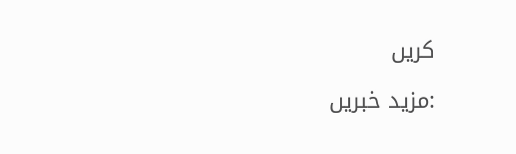کریں

:مزید خبریں